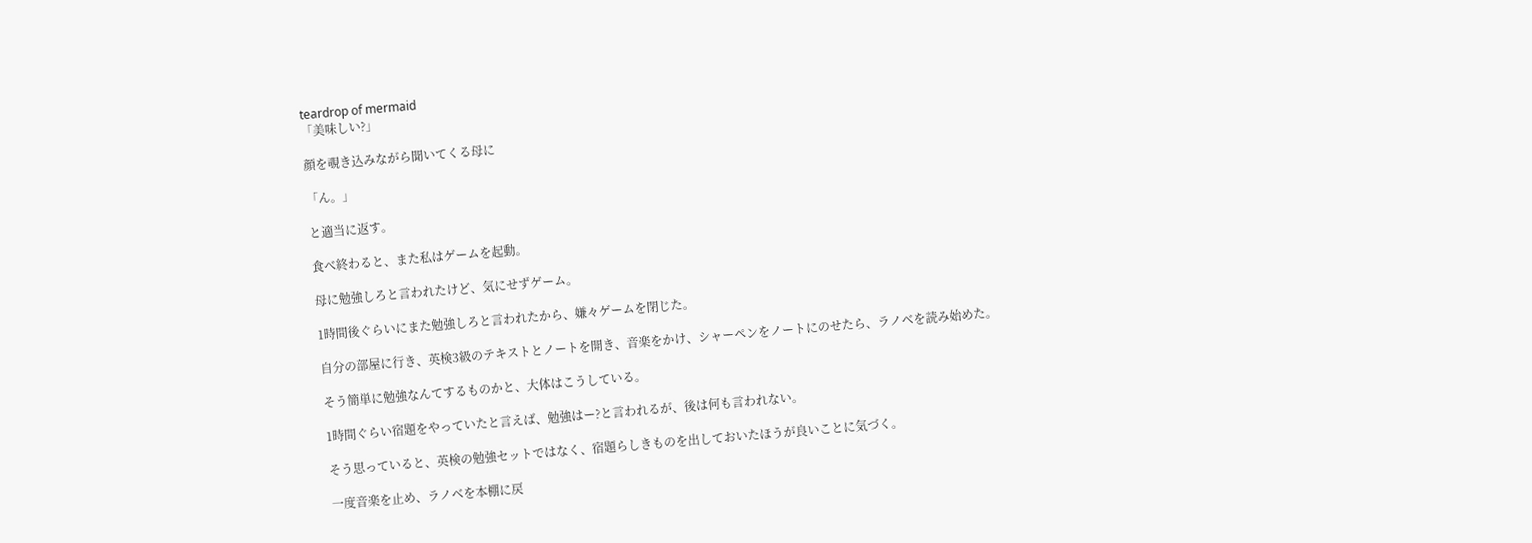teardrop of mermaid
「美味しい?」

顔を覗き込みながら聞いてくる母に

「ん。」

と適当に返す。

食べ終わると、また私はゲームを起動。

母に勉強しろと言われたけど、気にせずゲーム。

1時間後ぐらいにまた勉強しろと言われたから、嫌々ゲームを閉じた。

自分の部屋に行き、英検3級のテキストとノートを開き、音楽をかけ、シャーペンをノートにのせたら、ラノベを読み始めた。

そう簡単に勉強なんてするものかと、大体はこうしている。

1時間ぐらい宿題をやっていたと言えば、勉強はー?と言われるが、後は何も言われない。

そう思っていると、英検の勉強セットではなく、宿題らしきものを出しておいたほうが良いことに気づく。

一度音楽を止め、ラノベを本棚に戻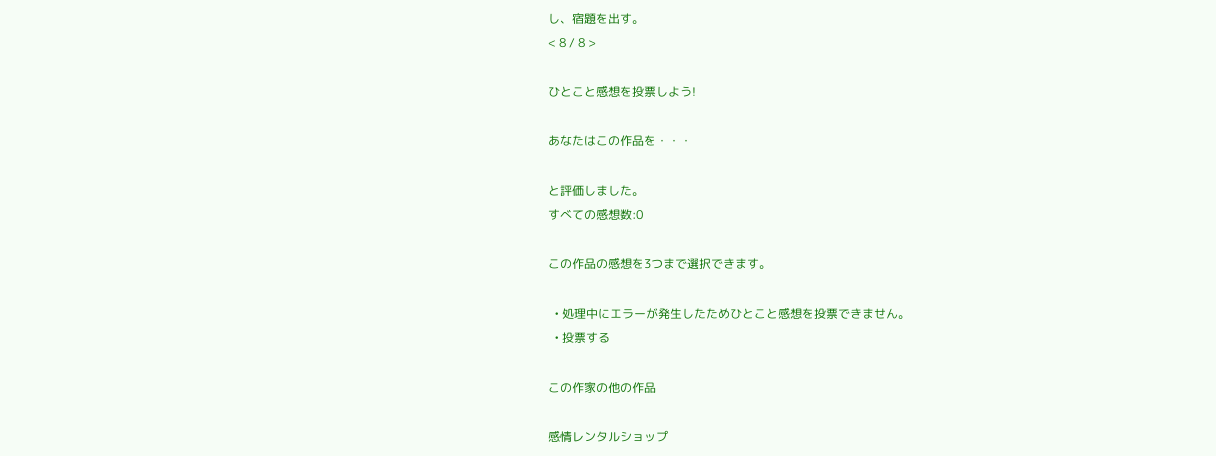し、宿題を出す。
< 8 / 8 >

ひとこと感想を投票しよう!

あなたはこの作品を・・・

と評価しました。
すべての感想数:0

この作品の感想を3つまで選択できます。

  • 処理中にエラーが発生したためひとこと感想を投票できません。
  • 投票する

この作家の他の作品

感情レンタルショップ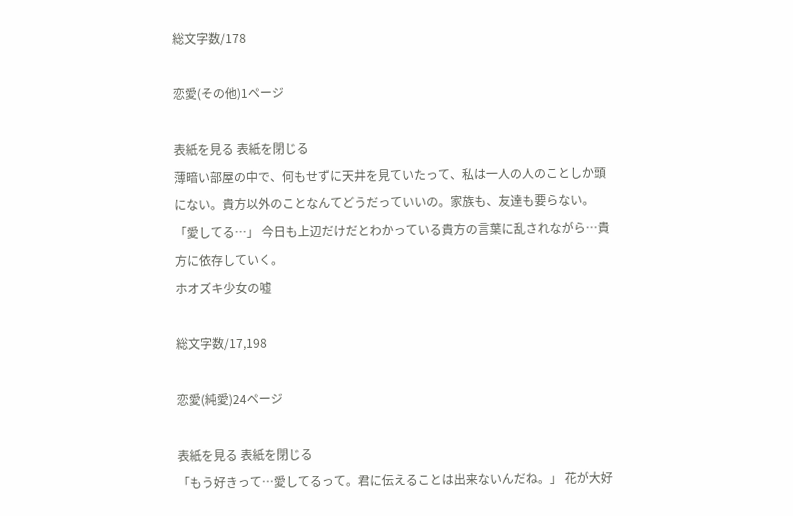総文字数/178

恋愛(その他)1ページ

表紙を見る 表紙を閉じる
薄暗い部屋の中で、何もせずに天井を見ていたって、私は一人の人のことしか頭にない。貴方以外のことなんてどうだっていいの。家族も、友達も要らない。 「愛してる…」 今日も上辺だけだとわかっている貴方の言葉に乱されながら…貴方に依存していく。
ホオズキ少女の嘘

総文字数/17,198

恋愛(純愛)24ページ

表紙を見る 表紙を閉じる
「もう好きって…愛してるって。君に伝えることは出来ないんだね。」 花が大好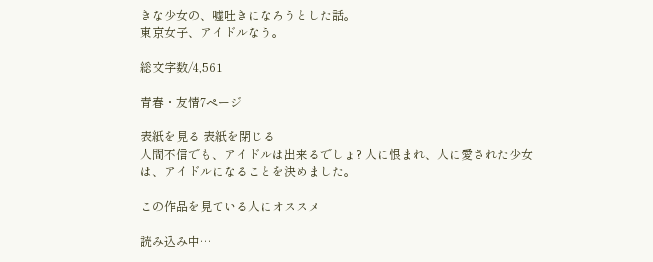きな少女の、嘘吐きになろうとした話。
東京女子、アイドルなう。

総文字数/4,561

青春・友情7ページ

表紙を見る 表紙を閉じる
人間不信でも、アイドルは出来るでしょ? 人に恨まれ、人に愛された少女は、アイドルになることを決めました。

この作品を見ている人にオススメ

読み込み中…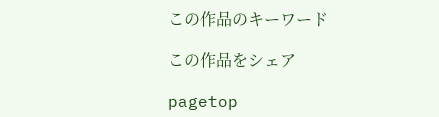この作品のキーワード

この作品をシェア

pagetop